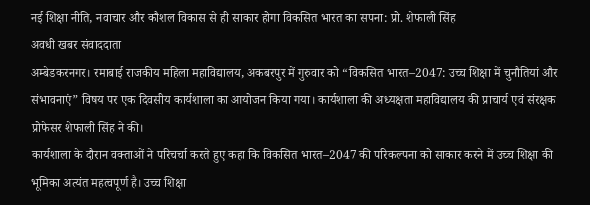नई शिक्षा नीति, नवाचार और कौशल विकास से ही साकार होगा विकसित भारत का सपना: प्रो. शेफाली सिंह
अवधी खबर संवाददाता
अम्बेडकरनगर। रमाबाई राजकीय महिला महाविद्यालय, अकबरपुर में गुरुवार को “विकसित भारत–2047: उच्च शिक्षा में चुनौतियां और संभावनाएं” विषय पर एक दिवसीय कार्यशाला का आयोजन किया गया। कार्यशाला की अध्यक्षता महाविद्यालय की प्राचार्य एवं संरक्षक प्रोफेसर शेफाली सिंह ने की।
कार्यशाला के दौरान वक्ताओं ने परिचर्चा करते हुए कहा कि विकसित भारत–2047 की परिकल्पना को साकार करने में उच्च शिक्षा की भूमिका अत्यंत महत्वपूर्ण है। उच्च शिक्षा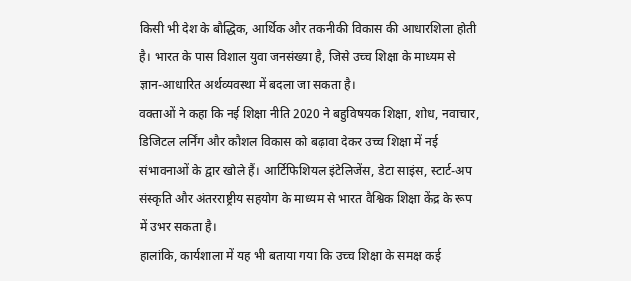किसी भी देश के बौद्धिक, आर्थिक और तकनीकी विकास की आधारशिला होती है। भारत के पास विशाल युवा जनसंख्या है, जिसे उच्च शिक्षा के माध्यम से ज्ञान-आधारित अर्थव्यवस्था में बदला जा सकता है।
वक्ताओं ने कहा कि नई शिक्षा नीति 2020 ने बहुविषयक शिक्षा, शोध, नवाचार, डिजिटल लर्निंग और कौशल विकास को बढ़ावा देकर उच्च शिक्षा में नई संभावनाओं के द्वार खोले हैं। आर्टिफिशियल इंटेलिजेंस, डेटा साइंस, स्टार्ट-अप संस्कृति और अंतरराष्ट्रीय सहयोग के माध्यम से भारत वैश्विक शिक्षा केंद्र के रूप में उभर सकता है।
हालांकि, कार्यशाला में यह भी बताया गया कि उच्च शिक्षा के समक्ष कई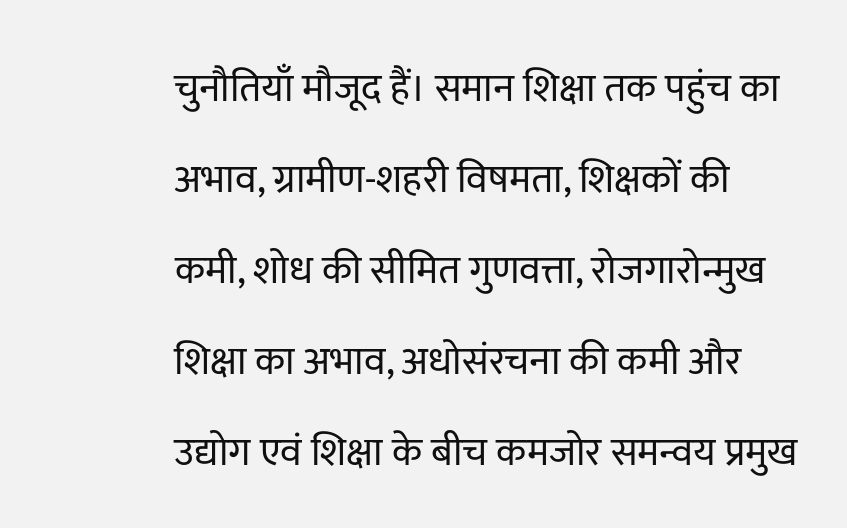चुनौतियाँ मौजूद हैं। समान शिक्षा तक पहुंच का अभाव, ग्रामीण-शहरी विषमता, शिक्षकों की कमी, शोध की सीमित गुणवत्ता, रोजगारोन्मुख शिक्षा का अभाव, अधोसंरचना की कमी और उद्योग एवं शिक्षा के बीच कमजोर समन्वय प्रमुख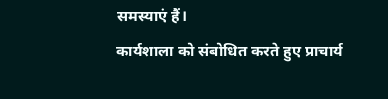समस्याएं हैं।
कार्यशाला को संबोधित करते हुए प्राचार्य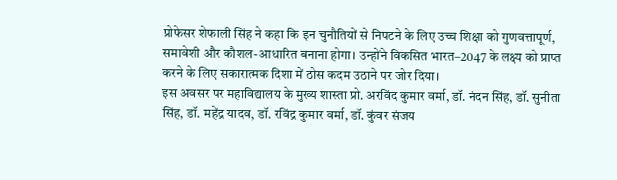प्रोफेसर शेफाली सिंह ने कहा कि इन चुनौतियों से निपटने के लिए उच्च शिक्षा को गुणवत्तापूर्ण, समावेशी और कौशल-आधारित बनाना होगा। उन्होंने विकसित भारत–2047 के लक्ष्य को प्राप्त करने के लिए सकारात्मक दिशा में ठोस कदम उठाने पर जोर दिया।
इस अवसर पर महाविद्यालय के मुख्य शास्ता प्रो. अरविंद कुमार वर्मा, डॉ. नंदन सिंह, डॉ. सुनीता सिंह, डॉ. महेंद्र यादव, डॉ. रविंद्र कुमार वर्मा, डॉ. कुंवर संजय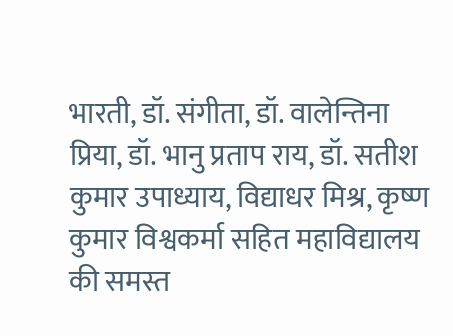भारती, डॉ. संगीता, डॉ. वालेन्तिना प्रिया, डॉ. भानु प्रताप राय, डॉ. सतीश कुमार उपाध्याय, विद्याधर मिश्र, कृष्ण कुमार विश्वकर्मा सहित महाविद्यालय की समस्त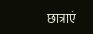छात्राएं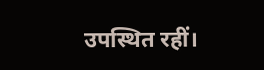उपस्थित रहीं।